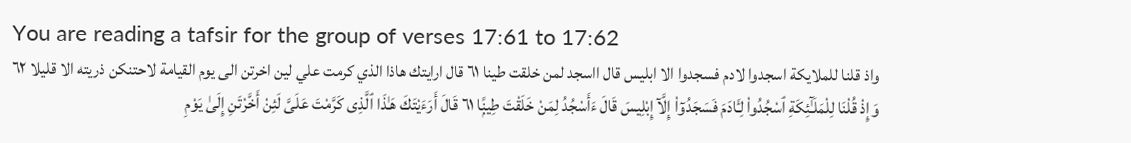You are reading a tafsir for the group of verses 17:61 to 17:62
واذ قلنا للملايكة اسجدوا لادم فسجدوا الا ابليس قال ااسجد لمن خلقت طينا ٦١ قال ارايتك هاذا الذي كرمت علي لين اخرتن الى يوم القيامة لاحتنكن ذريته الا قليلا ٦٢
وَإِذْ قُلْنَا لِلْمَلَـٰٓئِكَةِ ٱسْجُدُوا۟ لِـَٔادَمَ فَسَجَدُوٓا۟ إِلَّآ إِبْلِيسَ قَالَ ءَأَسْجُدُ لِمَنْ خَلَقْتَ طِينًۭا ٦١ قَالَ أَرَءَيْتَكَ هَـٰذَا ٱلَّذِى كَرَّمْتَ عَلَىَّ لَئِنْ أَخَّرْتَنِ إِلَىٰ يَوْمِ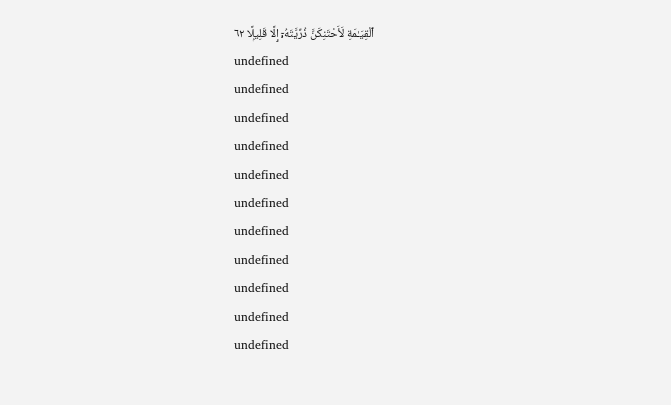ٱلْقِيَـٰمَةِ لَأَحْتَنِكَنَّ ذُرِّيَّتَهُۥٓ إِلَّا قَلِيلًۭا ٦٢
undefined
undefined
undefined
undefined
undefined
undefined
undefined
undefined
undefined
undefined
undefined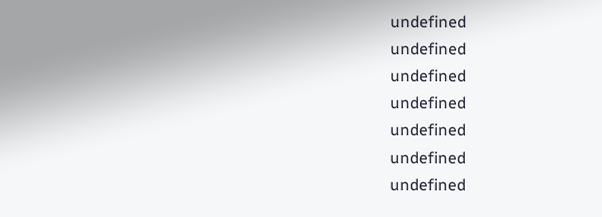undefined
undefined
undefined
undefined
undefined
undefined
undefined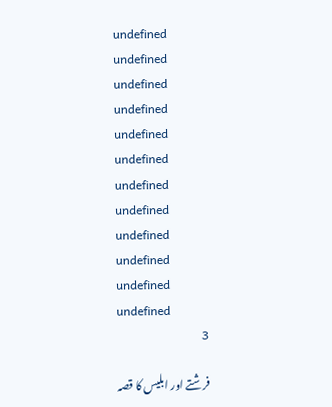undefined
undefined
undefined
undefined
undefined
undefined
undefined
undefined
undefined
undefined
undefined
undefined
3

فرشتے اور ابلیس کا قصہ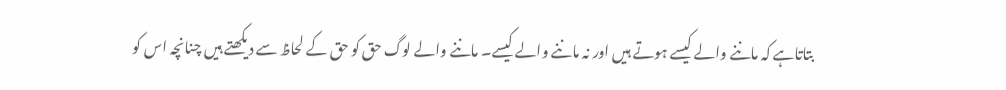بتاتاہے کہ ماننے والے کیسے ہوتے ہیں اور نہ ماننے والے کیسے۔ ماننے والے لوگ حق کو حق کے لحاظ سے دیکھتے ہیں چنانچہ اس کو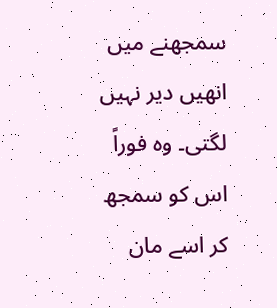سمجھنے میں انھیں دیر نہیں لگتی۔ وہ فوراً اس کو سمجھ کر اسے مان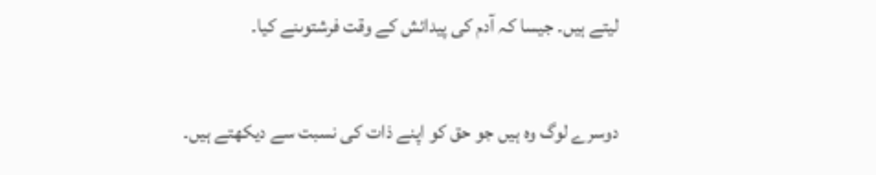لیتے ہیں۔ جیسا کہ آدم کی پیدائش کے وقت فرشتوںنے کیا۔

دوسرے لوگ وہ ہیں جو حق کو اپنے ذات کی نسبت سے دیکھتے ہیں۔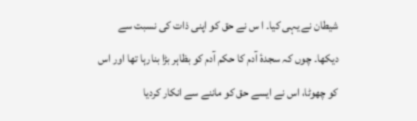شیطان نے یہی کیا۔ ا س نے حق کو اپنی ذات کی نسبت سے دیکھا۔ چوں کہ سجدۂ آدم کا حکم آدم کو بظاہر بڑا بنارہا تھا اور اس کو چھوٹا، اس نے ایسے حق کو ماننے سے انکار کردیا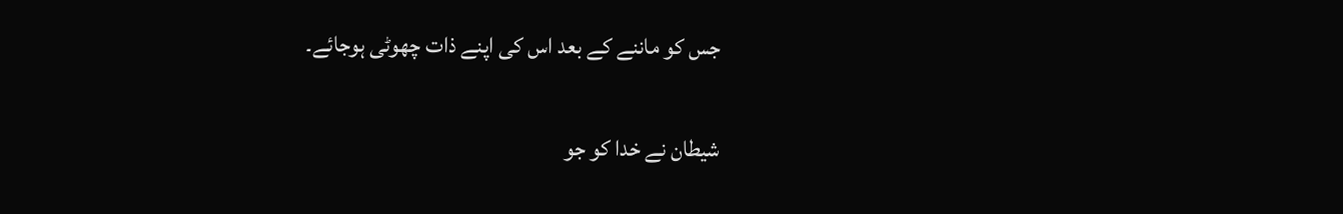جس کو ماننے کے بعد اس کی اپنے ذات چھوٹی ہوجائے۔

شیطان نے خدا کو جو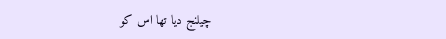چیلنج دیا تھا اس کو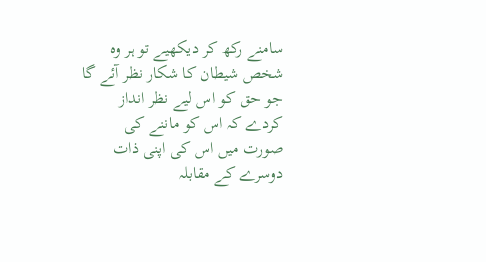سامنے رکھ کر دیکھيے تو ہر وہ شخص شیطان کا شکار نظر آئے گا جو حق کو اس لیے نظر انداز کردے کہ اس کو ماننے کی صورت میں اس کی اپنی ذات دوسرے کے مقابلہ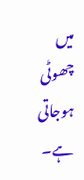میں چھوٹی ہوجاتی ہے۔